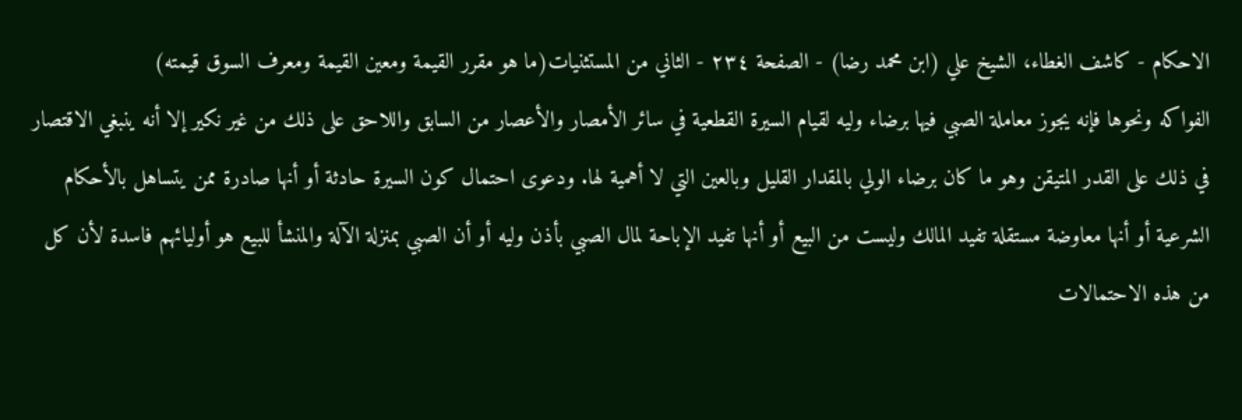الاحكام - كاشف الغطاء، الشيخ علي (ابن محمد رضا) - الصفحة ٢٣٤ - الثاني من المستثنيات(ما هو مقرر القيمة ومعين القيمة ومعرف السوق قيمته)
الفواكه ونحوها فإنه يجوز معاملة الصبي فيها برضاء وليه لقيام السيرة القطعية في سائر الأمصار والأعصار من السابق واللاحق على ذلك من غير نكير إلا أنه ينبغي الاقتصار في ذلك على القدر المتيقن وهو ما كان برضاء الولي بالمقدار القليل وبالعين التي لا أهمية لها. ودعوى احتمال كون السيرة حادثة أو أنها صادرة ممن يتساهل بالأحكام الشرعية أو أنها معاوضة مستقلة تفيد المالك وليست من البيع أو أنها تفيد الإباحة لمال الصبي بأذن وليه أو أن الصبي بمنزلة الآلة والمنشأ للبيع هو أوليائهم فاسدة لأن كل من هذه الاحتمالات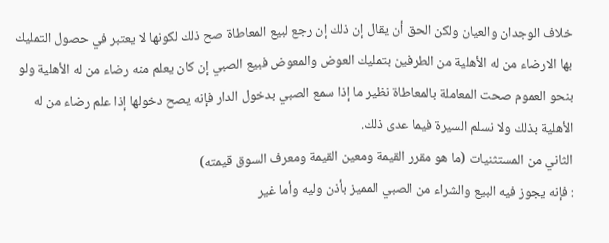خلاف الوجدان والعيان ولكن الحق أن يقال إن ذلك إن رجع لبيع المعاطاة صح ذلك لكونها لا يعتبر في حصول التمليك بها الارضاء من له الأهلية من الطرفين بتمليك العوض والمعوض فبيع الصبي إن كان يعلم منه رضاء من له الأهلية ولو بنحو العموم صحت المعاملة بالمعاطاة نظير ما إذا سمع الصبي بدخول الدار فإنه يصح دخولها إذا علم رضاء من له الأهلية بذلك ولا نسلم السيرة فيما عدى ذلك.
الثاني من المستثنيات (ما هو مقرر القيمة ومعين القيمة ومعرف السوق قيمته)
: فإنه يجوز فيه البيع والشراء من الصبي المميز بأذن وليه وأما غير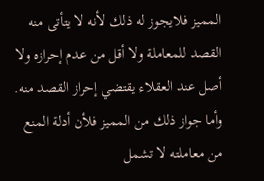المميز فلايجوز له ذلك لأنه لا يتأتى منه القصد للمعاملة ولا أقل من عدم إحرازه ولا أصل عند العقلاء يقتضي إحراز القصد منه. وأما جواز ذلك من المميز فلأن أدلة المنع من معاملته لا تشمل